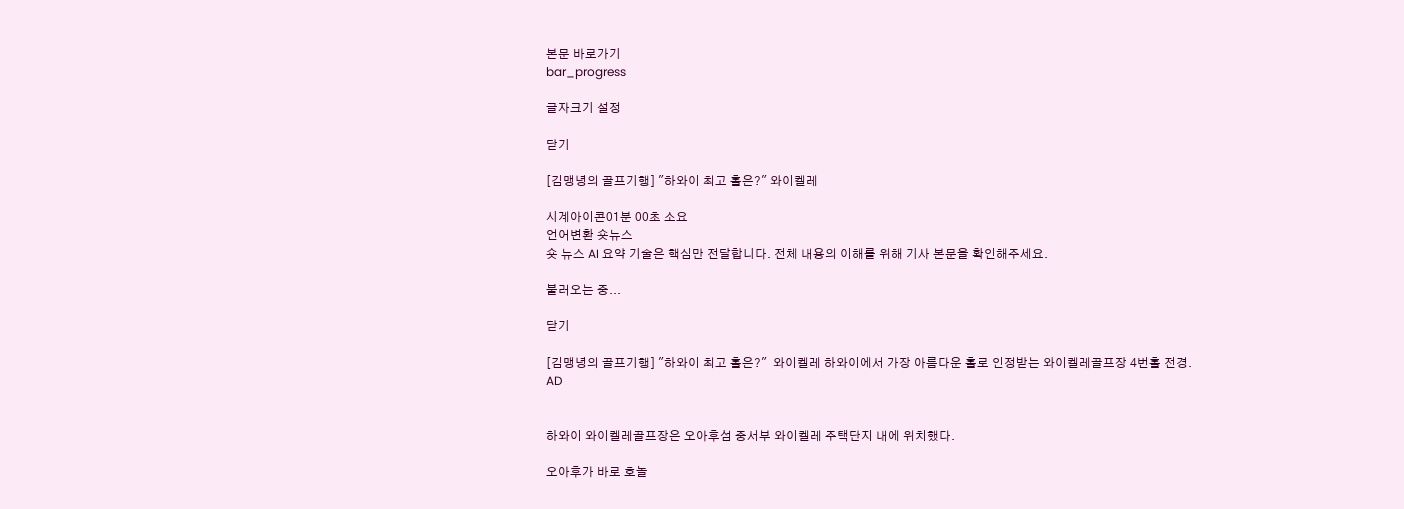본문 바로가기
bar_progress

글자크기 설정

닫기

[김맹녕의 골프기행] "하와이 최고 홀은?" 와이켈레

시계아이콘01분 00초 소요
언어변환 숏뉴스
숏 뉴스 AI 요약 기술은 핵심만 전달합니다. 전체 내용의 이해를 위해 기사 본문을 확인해주세요.

불러오는 중...

닫기

[김맹녕의 골프기행] "하와이 최고 홀은?"  와이켈레 하와이에서 가장 아름다운 홀로 인정받는 와이켈레골프장 4번홀 전경.
AD


하와이 와이켈레골프장은 오아후섬 중서부 와이켈레 주택단지 내에 위치했다.

오아후가 바로 호놀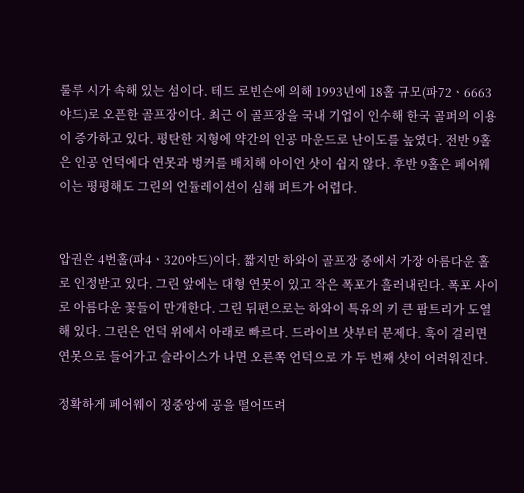룰루 시가 속해 있는 섬이다. 테드 로빈슨에 의해 1993년에 18홀 규모(파72ㆍ6663야드)로 오픈한 골프장이다. 최근 이 골프장을 국내 기업이 인수해 한국 골퍼의 이용이 증가하고 있다. 평탄한 지형에 약간의 인공 마운드로 난이도를 높였다. 전반 9홀은 인공 언덕에다 연못과 벙커를 배치해 아이언 샷이 쉽지 않다. 후반 9홀은 페어웨이는 평평해도 그린의 언듈레이션이 심해 퍼트가 어렵다.


압권은 4번홀(파4ㆍ320야드)이다. 짧지만 하와이 골프장 중에서 가장 아름다운 홀로 인정받고 있다. 그린 앞에는 대형 연못이 있고 작은 폭포가 흘러내린다. 폭포 사이로 아름다운 꽃들이 만개한다. 그린 뒤편으로는 하와이 특유의 키 큰 팜트리가 도열해 있다. 그린은 언덕 위에서 아래로 빠르다. 드라이브 샷부터 문제다. 훅이 걸리면 연못으로 들어가고 슬라이스가 나면 오른쪽 언덕으로 가 두 번째 샷이 어려워진다.

정확하게 페어웨이 정중앙에 공을 떨어뜨려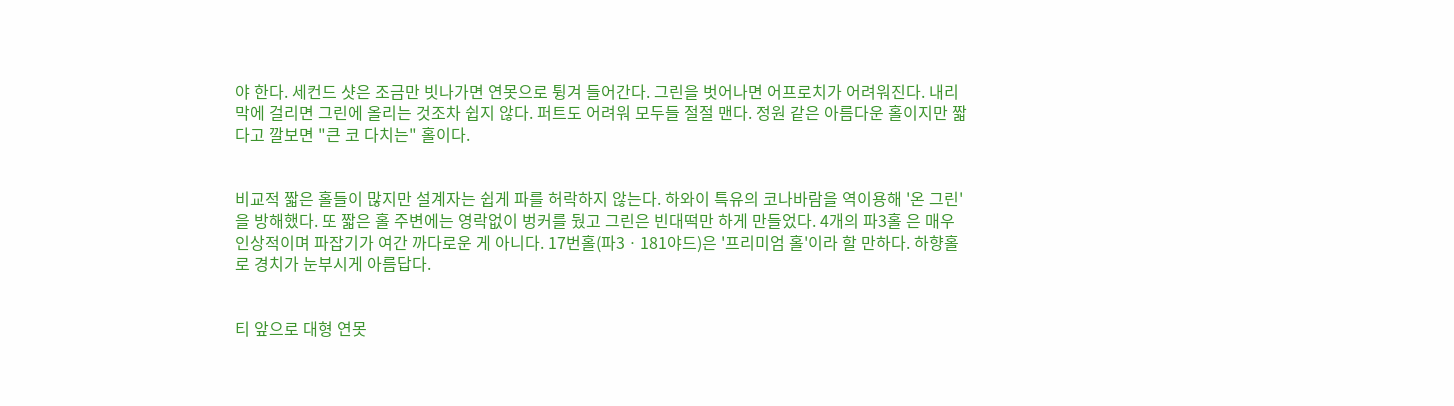야 한다. 세컨드 샷은 조금만 빗나가면 연못으로 튕겨 들어간다. 그린을 벗어나면 어프로치가 어려워진다. 내리막에 걸리면 그린에 올리는 것조차 쉽지 않다. 퍼트도 어려워 모두들 절절 맨다. 정원 같은 아름다운 홀이지만 짧다고 깔보면 "큰 코 다치는" 홀이다.


비교적 짧은 홀들이 많지만 설계자는 쉽게 파를 허락하지 않는다. 하와이 특유의 코나바람을 역이용해 '온 그린'을 방해했다. 또 짧은 홀 주변에는 영락없이 벙커를 뒀고 그린은 빈대떡만 하게 만들었다. 4개의 파3홀 은 매우 인상적이며 파잡기가 여간 까다로운 게 아니다. 17번홀(파3ㆍ181야드)은 '프리미엄 홀'이라 할 만하다. 하향홀로 경치가 눈부시게 아름답다.


티 앞으로 대형 연못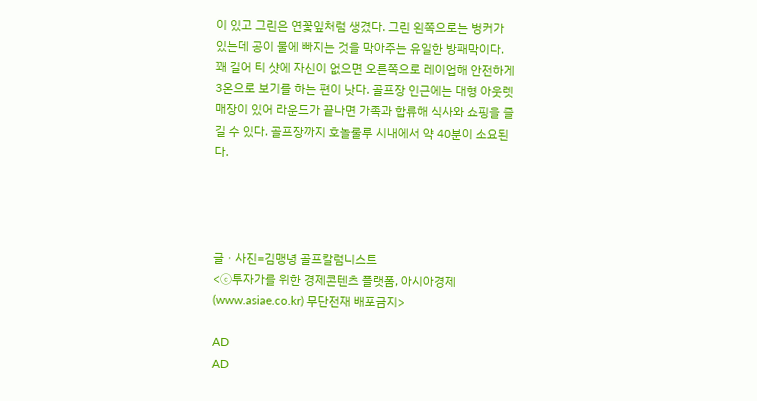이 있고 그린은 연꽃잎처럼 생겼다. 그린 왼쪽으로는 벙커가 있는데 공이 물에 빠지는 것을 막아주는 유일한 방패막이다. 꽤 길어 티 샷에 자신이 없으면 오른쪽으로 레이업해 안전하게 3온으로 보기를 하는 편이 낫다. 골프장 인근에는 대형 아웃렛 매장이 있어 라운드가 끝나면 가족과 합류해 식사와 쇼핑을 즐길 수 있다. 골프장까지 호놀룰루 시내에서 약 40분이 소요된다.




글ㆍ사진=김맹녕 골프칼럼니스트
<ⓒ투자가를 위한 경제콘텐츠 플랫폼, 아시아경제(www.asiae.co.kr) 무단전재 배포금지>

AD
AD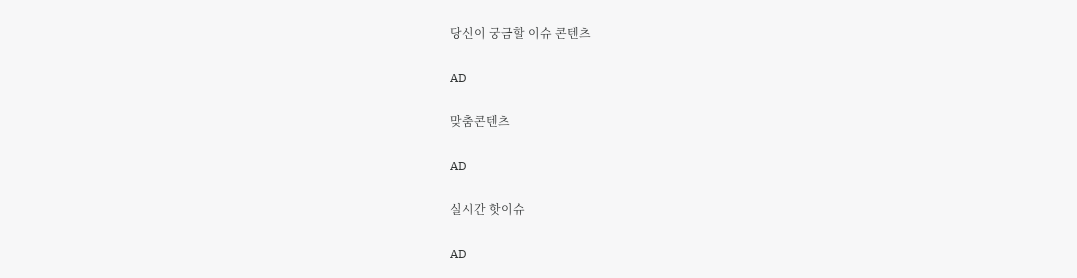당신이 궁금할 이슈 콘텐츠

AD

맞춤콘텐츠

AD

실시간 핫이슈

AD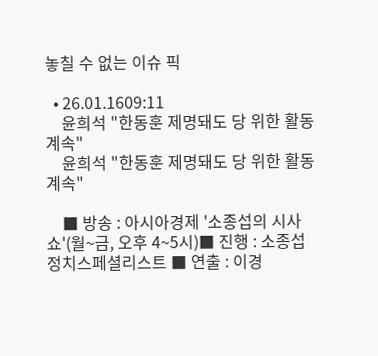놓칠 수 없는 이슈 픽

  • 26.01.1609:11
    윤희석 "한동훈 제명돼도 당 위한 활동 계속"
    윤희석 "한동훈 제명돼도 당 위한 활동 계속"

    ■ 방송 : 아시아경제 '소종섭의 시사쇼'(월~금, 오후 4~5시)■ 진행 : 소종섭 정치스페셜리스트 ■ 연출 : 이경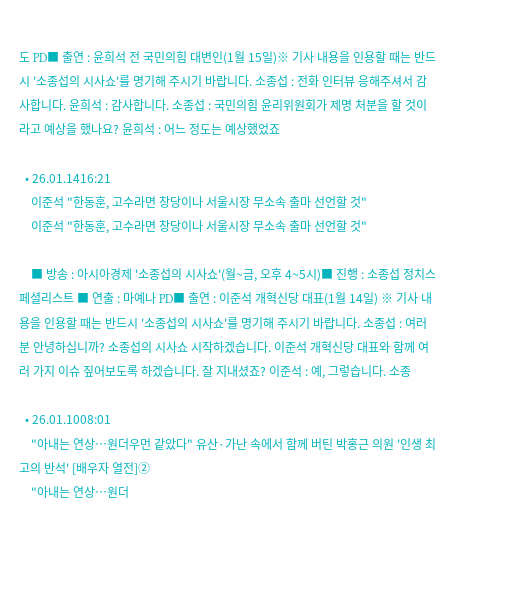도 PD■ 출연 : 윤희석 전 국민의힘 대변인(1월 15일)※ 기사 내용을 인용할 때는 반드시 '소종섭의 시사쇼'를 명기해 주시기 바랍니다. 소종섭 : 전화 인터뷰 응해주셔서 감사합니다. 윤희석 : 감사합니다. 소종섭 : 국민의힘 윤리위원회가 제명 처분을 할 것이라고 예상을 했나요? 윤희석 : 어느 정도는 예상했었죠

  • 26.01.1416:21
    이준석 "한동훈, 고수라면 창당이나 서울시장 무소속 출마 선언할 것"
    이준석 "한동훈, 고수라면 창당이나 서울시장 무소속 출마 선언할 것"

    ■ 방송 : 아시아경제 '소종섭의 시사쇼'(월~금, 오후 4~5시)■ 진행 : 소종섭 정치스페셜리스트 ■ 연출 : 마예나 PD■ 출연 : 이준석 개혁신당 대표(1월 14일) ※ 기사 내용을 인용할 때는 반드시 '소종섭의 시사쇼'를 명기해 주시기 바랍니다. 소종섭 : 여러분 안녕하십니까? 소종섭의 시사쇼 시작하겠습니다. 이준석 개혁신당 대표와 함께 여러 가지 이슈 짚어보도록 하겠습니다. 잘 지내셨죠? 이준석 : 예, 그렇습니다. 소종

  • 26.01.1008:01
    "아내는 연상…원더우먼 같았다" 유산·가난 속에서 함께 버틴 박홍근 의원 '인생 최고의 반석' [배우자 열전]②
    "아내는 연상…원더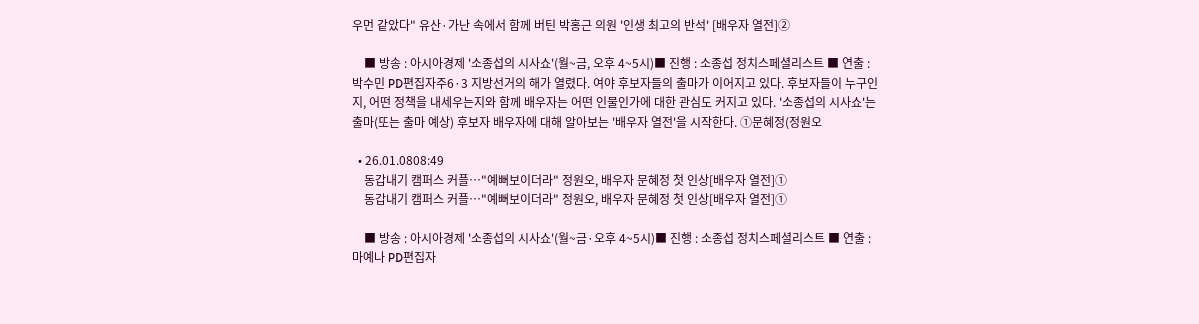우먼 같았다" 유산·가난 속에서 함께 버틴 박홍근 의원 '인생 최고의 반석' [배우자 열전]②

    ■ 방송 : 아시아경제 '소종섭의 시사쇼'(월~금, 오후 4~5시)■ 진행 : 소종섭 정치스페셜리스트 ■ 연출 : 박수민 PD편집자주6·3 지방선거의 해가 열렸다. 여야 후보자들의 출마가 이어지고 있다. 후보자들이 누구인지, 어떤 정책을 내세우는지와 함께 배우자는 어떤 인물인가에 대한 관심도 커지고 있다. '소종섭의 시사쇼'는 출마(또는 출마 예상) 후보자 배우자에 대해 알아보는 '배우자 열전'을 시작한다. ①문혜정(정원오

  • 26.01.0808:49
    동갑내기 캠퍼스 커플…"예뻐보이더라" 정원오, 배우자 문혜정 첫 인상[배우자 열전]①
    동갑내기 캠퍼스 커플…"예뻐보이더라" 정원오, 배우자 문혜정 첫 인상[배우자 열전]①

    ■ 방송 : 아시아경제 '소종섭의 시사쇼'(월~금·오후 4~5시)■ 진행 : 소종섭 정치스페셜리스트 ■ 연출 : 마예나 PD편집자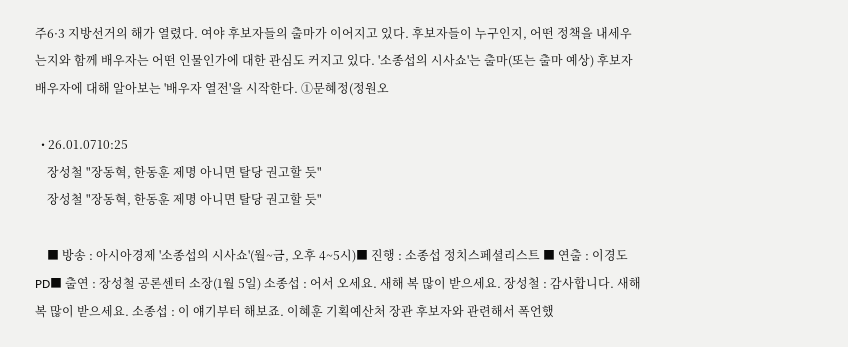주6·3 지방선거의 해가 열렸다. 여야 후보자들의 출마가 이어지고 있다. 후보자들이 누구인지, 어떤 정책을 내세우는지와 함께 배우자는 어떤 인물인가에 대한 관심도 커지고 있다. '소종섭의 시사쇼'는 출마(또는 출마 예상) 후보자 배우자에 대해 알아보는 '배우자 열전'을 시작한다. ①문혜정(정원오

  • 26.01.0710:25
    장성철 "장동혁, 한동훈 제명 아니면 탈당 권고할 듯"
    장성철 "장동혁, 한동훈 제명 아니면 탈당 권고할 듯"

    ■ 방송 : 아시아경제 '소종섭의 시사쇼'(월~금, 오후 4~5시)■ 진행 : 소종섭 정치스페셜리스트 ■ 연출 : 이경도 PD■ 출연 : 장성철 공론센터 소장(1월 5일) 소종섭 : 어서 오세요. 새해 복 많이 받으세요. 장성철 : 감사합니다. 새해 복 많이 받으세요. 소종섭 : 이 얘기부터 해보죠. 이혜훈 기획예산처 장관 후보자와 관련해서 폭언했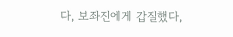다, 보좌진에게 갑질했다,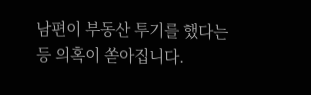남편이 부동산 투기를 했다는 등 의혹이 쏟아집니다.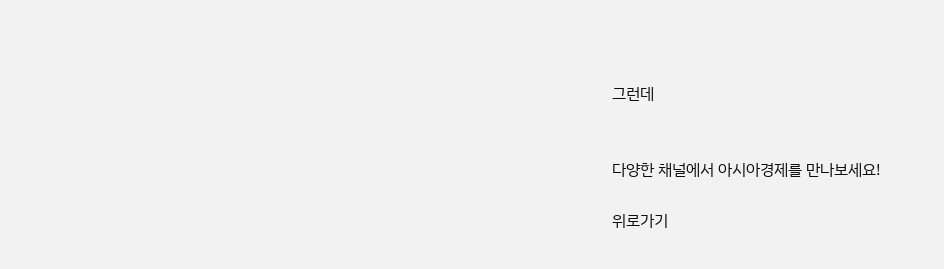그런데


다양한 채널에서 아시아경제를 만나보세요!

위로가기